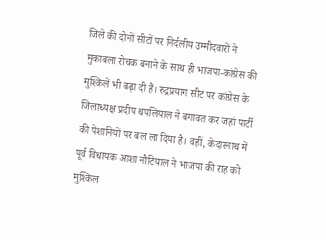जिले की दोनों सीटों पर निर्दलीय उम्मीदवारों ने मुकाबला रोचक बनाने के साथ ही भाजपा-कांग्रेस की मुश्किलें भी बढ़ा दी हैं। रुद्रप्रयाग सीट पर कांग्रेस के जिलाध्यक्ष प्रदीप थपलियाल ने बगावत कर जहां पार्टी की पेशानियों पर बल ला दिया है। वहीं, केदारनाथ में पूर्व विधायक आशा नौटियाल ने भाजपा की राह को मुश्किल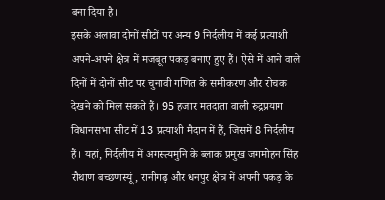बना दिया है।
इसके अलावा दोनों सीटों पर अन्य 9 निर्दलीय में कई प्रत्याशी अपने-अपने क्षेत्र में मजबूत पकड़ बनाए हुए हैं। ऐसे में आने वाले दिनों में दोनों सीट पर चुनावी गणित के समीकरण और रोचक देखने को मिल सकते हैं। 95 हजार मतदाता वाली रुद्रप्रयाग विधानसभा सीट में 13 प्रत्याशी मैदान में हैं, जिसमें 8 निर्दलीय हैं। यहां, निर्दलीय में अगस्त्यमुनि के ब्लाक प्रमुख जगमोहन सिंह रौथाण बच्छणस्यूं, रानीगढ़ और धनपुर क्षेत्र में अपनी पकड़ के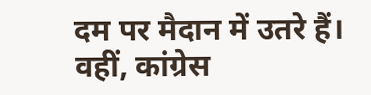दम पर मैदान में उतरे हैं।
वहीं, कांग्रेस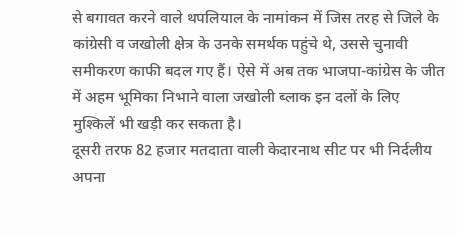से बगावत करने वाले थपलियाल के नामांकन में जिस तरह से जिले के कांग्रेसी व जखोली क्षेत्र के उनके समर्थक पहुंचे थे, उससे चुनावी समीकरण काफी बदल गए हैं। ऐसे में अब तक भाजपा-कांग्रेस के जीत में अहम भूमिका निभाने वाला जखोली ब्लाक इन दलों के लिए मुश्किलें भी खड़ी कर सकता है।
दूसरी तरफ 82 हजार मतदाता वाली केदारनाथ सीट पर भी निर्दलीय अपना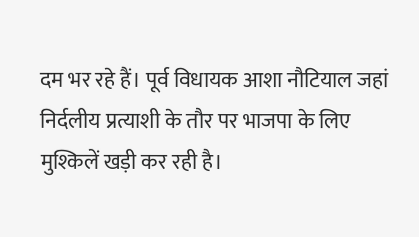दम भर रहे हैं। पूर्व विधायक आशा नौटियाल जहां निर्दलीय प्रत्याशी के तौर पर भाजपा के लिए मुश्किलें खड़ी कर रही है।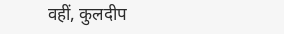वहीं, कुलदीप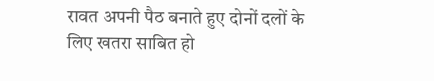रावत अपनी पैठ बनाते हुए दोनों दलों के लिए खतरा साबित हो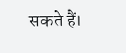सकते हैं।